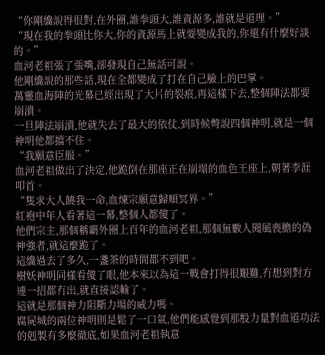“你剛纔說得很對,在外圈,誰拳頭大,誰資源多,誰就是道理。”
“現在我的拳頭比你大,你的資源馬上就要變成我的,你還有什麼好談的。”
血河老祖張了張嘴,卻發現自己無話可說。
他剛纔說的那些話,現在全都變成了打在自己臉上的巴掌。
萬靈血海陣的光幕已經出現了大片的裂痕,再這樣下去,整個陣法都要崩潰。
一旦陣法崩潰,他就失去了最大的依仗,到時候彆說四個神明,就是一個神明他都擋不住。
“我願意臣服。”
血河老祖做出了決定,他跪倒在那座正在崩塌的血色王座上,朝著李涯叩首。
“隻求大人饒我一命,血煉宗願意歸順冥界。”
紅袍中年人看著這一幕,整個人都傻了。
他們宗主,那個稱霸外圈上百年的血河老祖,那個無數人聞風喪膽的偽神強者,就這麼跪了。
這纔過去了多久,一盞茶的時間都不到吧。
樹妖神明同樣看傻了眼,他本來以為這一戰會打得很艱難,冇想到對方連一招都冇出,就直接認輸了。
這就是那個神力阻斷力場的威力嗎。
腐屍城的兩位神明則是鬆了一口氣,他們能感覺到那股力量對血道功法的剋製有多麼徹底,如果血河老祖執意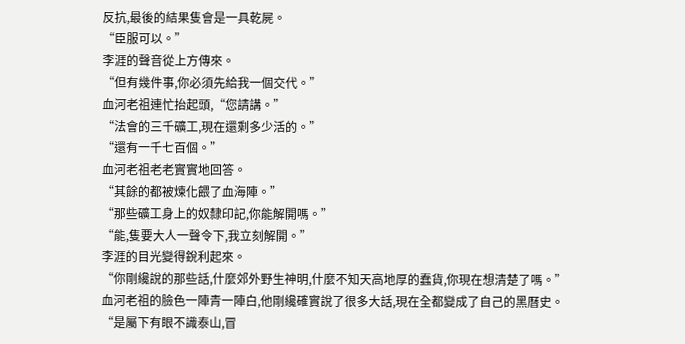反抗,最後的結果隻會是一具乾屍。
“臣服可以。”
李涯的聲音從上方傳來。
“但有幾件事,你必須先給我一個交代。”
血河老祖連忙抬起頭,“您請講。”
“法會的三千礦工,現在還剩多少活的。”
“還有一千七百個。”
血河老祖老老實實地回答。
“其餘的都被煉化餵了血海陣。”
“那些礦工身上的奴隸印記,你能解開嗎。”
“能,隻要大人一聲令下,我立刻解開。”
李涯的目光變得銳利起來。
“你剛纔說的那些話,什麼郊外野生神明,什麼不知天高地厚的蠢貨,你現在想清楚了嗎。”
血河老祖的臉色一陣青一陣白,他剛纔確實說了很多大話,現在全都變成了自己的黑曆史。
“是屬下有眼不識泰山,冒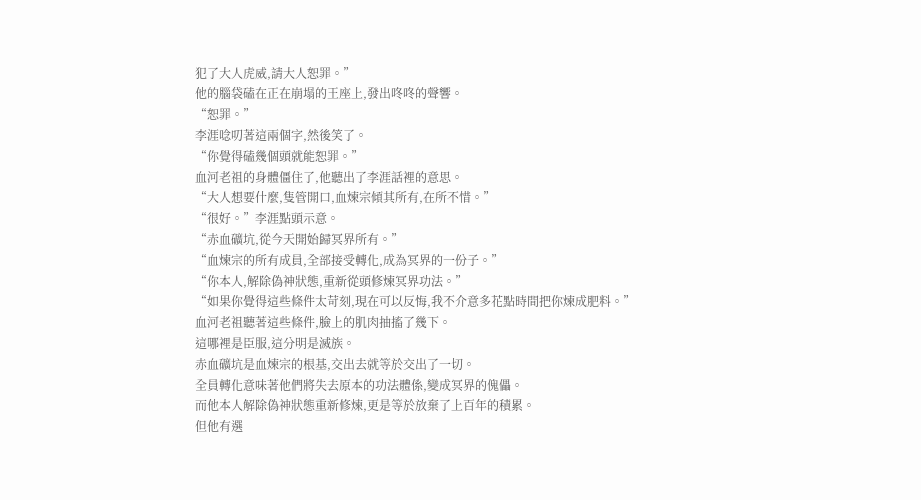犯了大人虎威,請大人恕罪。”
他的腦袋磕在正在崩塌的王座上,發出咚咚的聲響。
“恕罪。”
李涯唸叨著這兩個字,然後笑了。
“你覺得磕幾個頭就能恕罪。”
血河老祖的身體僵住了,他聽出了李涯話裡的意思。
“大人想要什麼,隻管開口,血煉宗傾其所有,在所不惜。”
“很好。”李涯點頭示意。
“赤血礦坑,從今天開始歸冥界所有。”
“血煉宗的所有成員,全部接受轉化,成為冥界的一份子。”
“你本人,解除偽神狀態,重新從頭修煉冥界功法。”
“如果你覺得這些條件太苛刻,現在可以反悔,我不介意多花點時間把你煉成肥料。”
血河老祖聽著這些條件,臉上的肌肉抽搐了幾下。
這哪裡是臣服,這分明是滅族。
赤血礦坑是血煉宗的根基,交出去就等於交出了一切。
全員轉化意味著他們將失去原本的功法體係,變成冥界的傀儡。
而他本人解除偽神狀態重新修煉,更是等於放棄了上百年的積累。
但他有選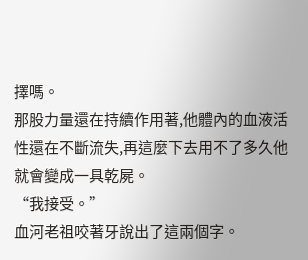擇嗎。
那股力量還在持續作用著,他體內的血液活性還在不斷流失,再這麼下去用不了多久他就會變成一具乾屍。
“我接受。”
血河老祖咬著牙說出了這兩個字。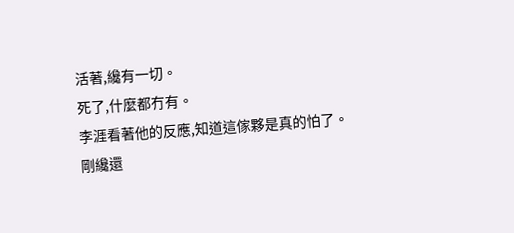活著,纔有一切。
死了,什麼都冇有。
李涯看著他的反應,知道這傢夥是真的怕了。
剛纔還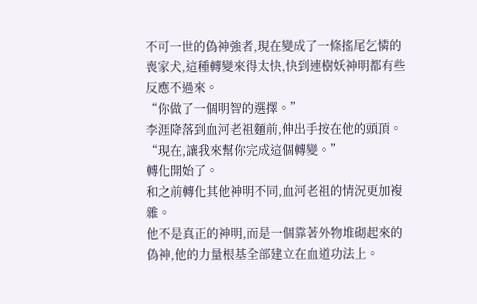不可一世的偽神強者,現在變成了一條搖尾乞憐的喪家犬,這種轉變來得太快,快到連樹妖神明都有些反應不過來。
“你做了一個明智的選擇。”
李涯降落到血河老祖麵前,伸出手按在他的頭頂。
“現在,讓我來幫你完成這個轉變。”
轉化開始了。
和之前轉化其他神明不同,血河老祖的情況更加複雜。
他不是真正的神明,而是一個靠著外物堆砌起來的偽神,他的力量根基全部建立在血道功法上。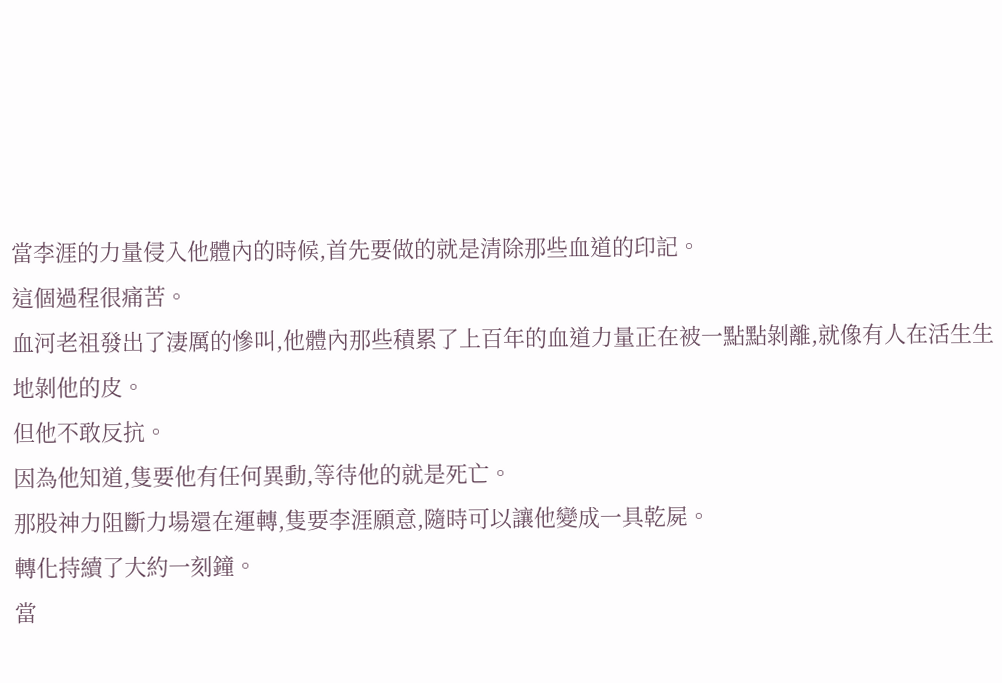當李涯的力量侵入他體內的時候,首先要做的就是清除那些血道的印記。
這個過程很痛苦。
血河老祖發出了淒厲的慘叫,他體內那些積累了上百年的血道力量正在被一點點剝離,就像有人在活生生地剝他的皮。
但他不敢反抗。
因為他知道,隻要他有任何異動,等待他的就是死亡。
那股神力阻斷力場還在運轉,隻要李涯願意,隨時可以讓他變成一具乾屍。
轉化持續了大約一刻鐘。
當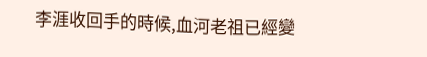李涯收回手的時候,血河老祖已經變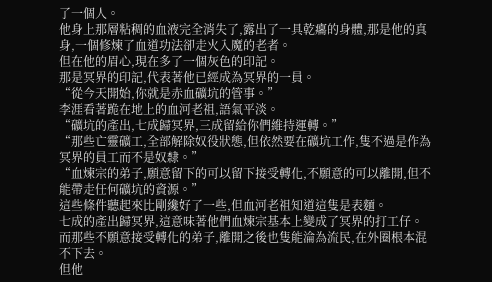了一個人。
他身上那層粘稠的血液完全消失了,露出了一具乾癟的身體,那是他的真身,一個修煉了血道功法卻走火入魔的老者。
但在他的眉心,現在多了一個灰色的印記。
那是冥界的印記,代表著他已經成為冥界的一員。
“從今天開始,你就是赤血礦坑的管事。”
李涯看著跪在地上的血河老祖,語氣平淡。
“礦坑的產出,七成歸冥界,三成留給你們維持運轉。”
“那些亡靈礦工,全部解除奴役狀態,但依然要在礦坑工作,隻不過是作為冥界的員工而不是奴隸。”
“血煉宗的弟子,願意留下的可以留下接受轉化,不願意的可以離開,但不能帶走任何礦坑的資源。”
這些條件聽起來比剛纔好了一些,但血河老祖知道這隻是表麵。
七成的產出歸冥界,這意味著他們血煉宗基本上變成了冥界的打工仔。
而那些不願意接受轉化的弟子,離開之後也隻能淪為流民,在外圈根本混不下去。
但他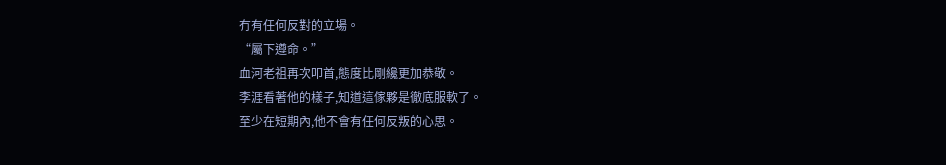冇有任何反對的立場。
“屬下遵命。”
血河老祖再次叩首,態度比剛纔更加恭敬。
李涯看著他的樣子,知道這傢夥是徹底服軟了。
至少在短期內,他不會有任何反叛的心思。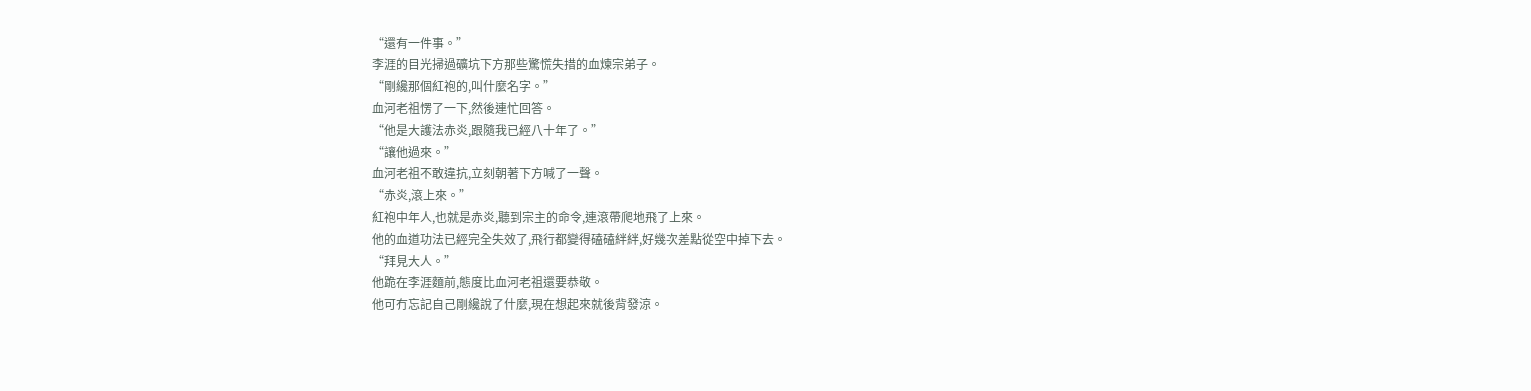“還有一件事。”
李涯的目光掃過礦坑下方那些驚慌失措的血煉宗弟子。
“剛纔那個紅袍的,叫什麼名字。”
血河老祖愣了一下,然後連忙回答。
“他是大護法赤炎,跟隨我已經八十年了。”
“讓他過來。”
血河老祖不敢違抗,立刻朝著下方喊了一聲。
“赤炎,滾上來。”
紅袍中年人,也就是赤炎,聽到宗主的命令,連滾帶爬地飛了上來。
他的血道功法已經完全失效了,飛行都變得磕磕絆絆,好幾次差點從空中掉下去。
“拜見大人。”
他跪在李涯麵前,態度比血河老祖還要恭敬。
他可冇忘記自己剛纔說了什麼,現在想起來就後背發涼。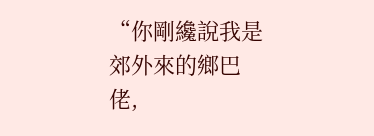“你剛纔說我是郊外來的鄉巴佬,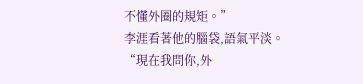不懂外圈的規矩。”
李涯看著他的腦袋,語氣平淡。
“現在我問你,外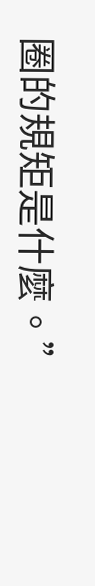圈的規矩是什麼。”